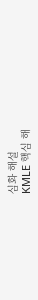심화 해설
KMLE 핵심 해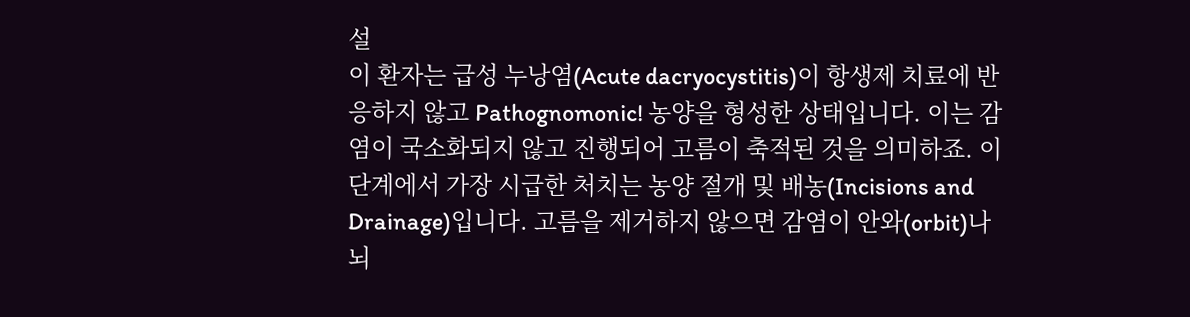설
이 환자는 급성 누낭염(Acute dacryocystitis)이 항생제 치료에 반응하지 않고 Pathognomonic! 농양을 형성한 상태입니다. 이는 감염이 국소화되지 않고 진행되어 고름이 축적된 것을 의미하죠. 이 단계에서 가장 시급한 처치는 농양 절개 및 배농(Incisions and Drainage)입니다. 고름을 제거하지 않으면 감염이 안와(orbit)나 뇌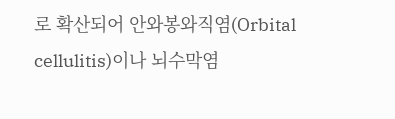로 확산되어 안와봉와직염(Orbital cellulitis)이나 뇌수막염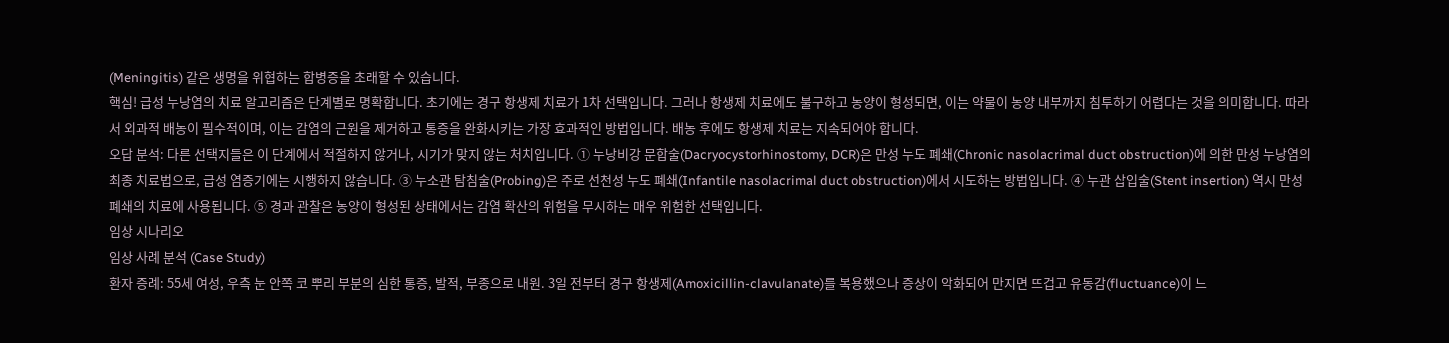(Meningitis) 같은 생명을 위협하는 합병증을 초래할 수 있습니다.
핵심! 급성 누낭염의 치료 알고리즘은 단계별로 명확합니다. 초기에는 경구 항생제 치료가 1차 선택입니다. 그러나 항생제 치료에도 불구하고 농양이 형성되면, 이는 약물이 농양 내부까지 침투하기 어렵다는 것을 의미합니다. 따라서 외과적 배농이 필수적이며, 이는 감염의 근원을 제거하고 통증을 완화시키는 가장 효과적인 방법입니다. 배농 후에도 항생제 치료는 지속되어야 합니다.
오답 분석: 다른 선택지들은 이 단계에서 적절하지 않거나, 시기가 맞지 않는 처치입니다. ① 누낭비강 문합술(Dacryocystorhinostomy, DCR)은 만성 누도 폐쇄(Chronic nasolacrimal duct obstruction)에 의한 만성 누낭염의 최종 치료법으로, 급성 염증기에는 시행하지 않습니다. ③ 누소관 탐침술(Probing)은 주로 선천성 누도 폐쇄(Infantile nasolacrimal duct obstruction)에서 시도하는 방법입니다. ④ 누관 삽입술(Stent insertion) 역시 만성 폐쇄의 치료에 사용됩니다. ⑤ 경과 관찰은 농양이 형성된 상태에서는 감염 확산의 위험을 무시하는 매우 위험한 선택입니다.
임상 시나리오
임상 사례 분석 (Case Study)
환자 증례: 55세 여성, 우측 눈 안쪽 코 뿌리 부분의 심한 통증, 발적, 부종으로 내원. 3일 전부터 경구 항생제(Amoxicillin-clavulanate)를 복용했으나 증상이 악화되어 만지면 뜨겁고 유동감(fluctuance)이 느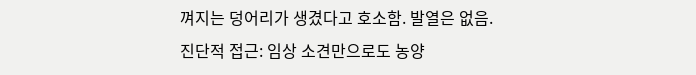껴지는 덩어리가 생겼다고 호소함. 발열은 없음.
진단적 접근: 임상 소견만으로도 농양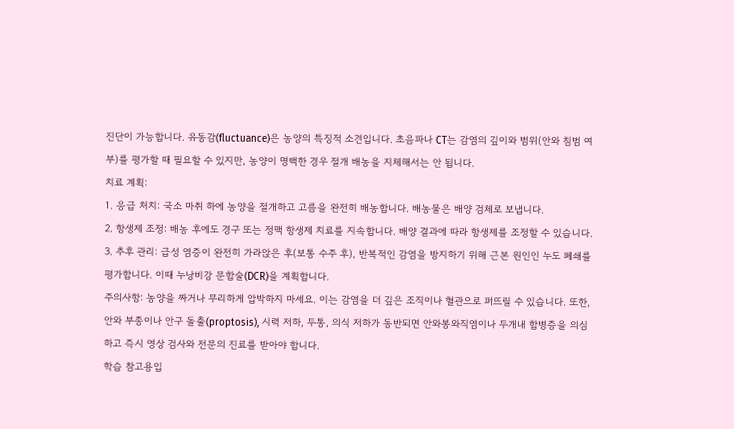진단이 가능합니다. 유동감(fluctuance)은 농양의 특징적 소견입니다. 초음파나 CT는 감염의 깊이와 범위(안와 침범 여부)를 평가할 때 필요할 수 있지만, 농양이 명백한 경우 절개 배농을 지체해서는 안 됩니다.
치료 계획:
1. 응급 처치: 국소 마취 하에 농양을 절개하고 고름을 완전히 배농합니다. 배농물은 배양 검체로 보냅니다.
2. 항생제 조정: 배농 후에도 경구 또는 정맥 항생제 치료를 지속합니다. 배양 결과에 따라 항생제를 조정할 수 있습니다.
3. 추후 관리: 급성 염증이 완전히 가라앉은 후(보통 수주 후), 반복적인 감염을 방지하기 위해 근본 원인인 누도 폐쇄를 평가합니다. 이때 누낭비강 문합술(DCR)을 계획합니다.
주의사항: 농양을 짜거나 무리하게 압박하지 마세요. 이는 감염을 더 깊은 조직이나 혈관으로 퍼뜨릴 수 있습니다. 또한, 안와 부종이나 안구 돌출(proptosis), 시력 저하, 두통, 의식 저하가 동반되면 안와봉와직염이나 두개내 합병증을 의심하고 즉시 영상 검사와 전문의 진료를 받아야 합니다.
학습 참고용입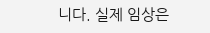니다. 실제 임상은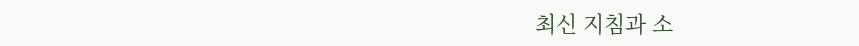최신 지침과 소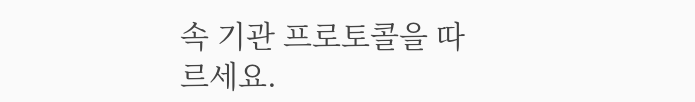속 기관 프로토콜을 따르세요.